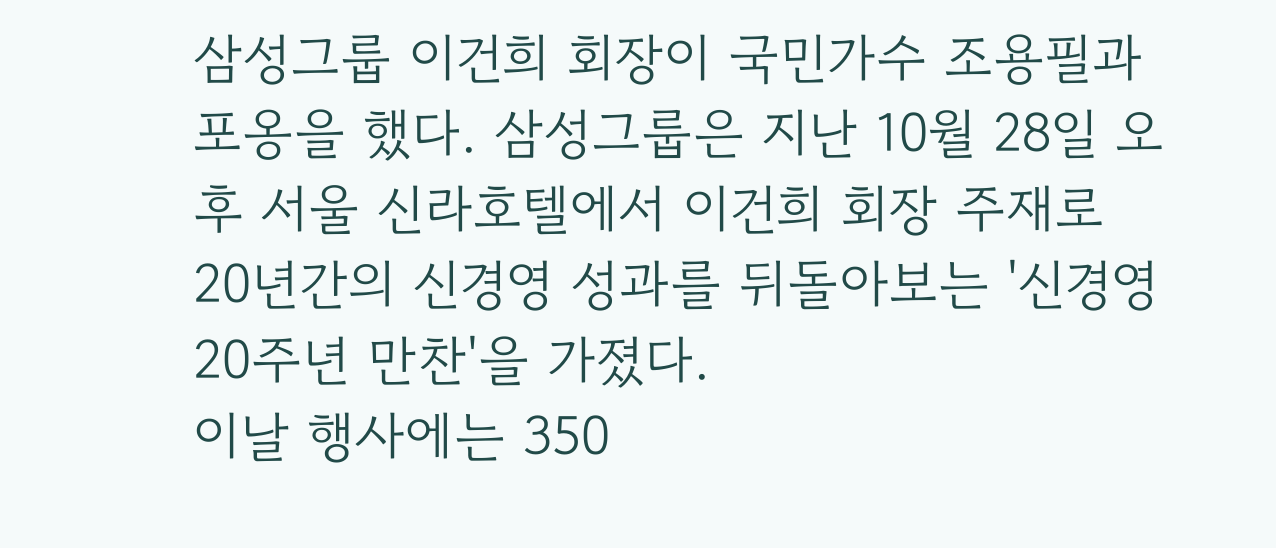삼성그룹 이건희 회장이 국민가수 조용필과 포옹을 했다. 삼성그룹은 지난 10월 28일 오후 서울 신라호텔에서 이건희 회장 주재로 20년간의 신경영 성과를 뒤돌아보는 '신경영 20주년 만찬'을 가졌다.
이날 행사에는 350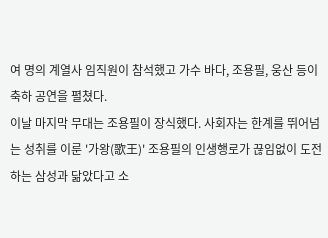여 명의 계열사 임직원이 참석했고 가수 바다, 조용필, 웅산 등이 축하 공연을 펼쳤다.
이날 마지막 무대는 조용필이 장식했다. 사회자는 한계를 뛰어넘는 성취를 이룬 '가왕(歌王)' 조용필의 인생행로가 끊임없이 도전하는 삼성과 닮았다고 소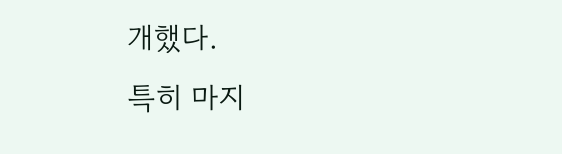개했다.
특히 마지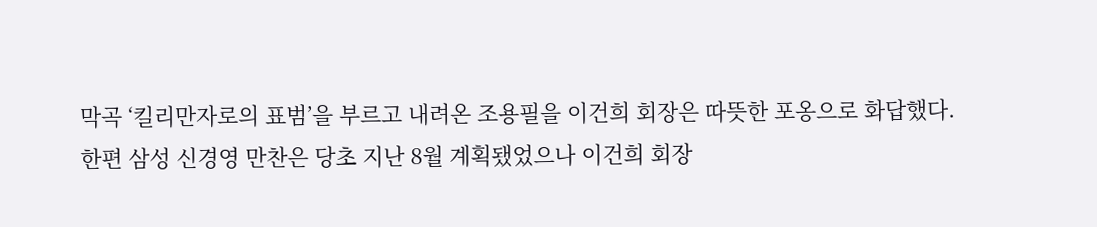막곡 ‘킬리만자로의 표범’을 부르고 내려온 조용필을 이건희 회장은 따뜻한 포옹으로 화답했다.
한편 삼성 신경영 만찬은 당초 지난 8월 계획됐었으나 이건희 회장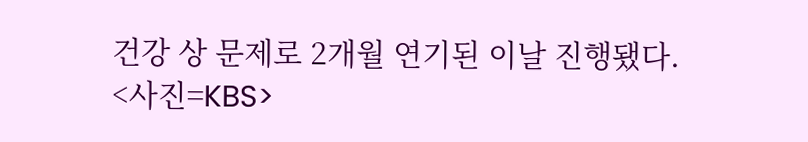건강 상 문제로 2개월 연기된 이날 진행됐다.
<사진=KBS>